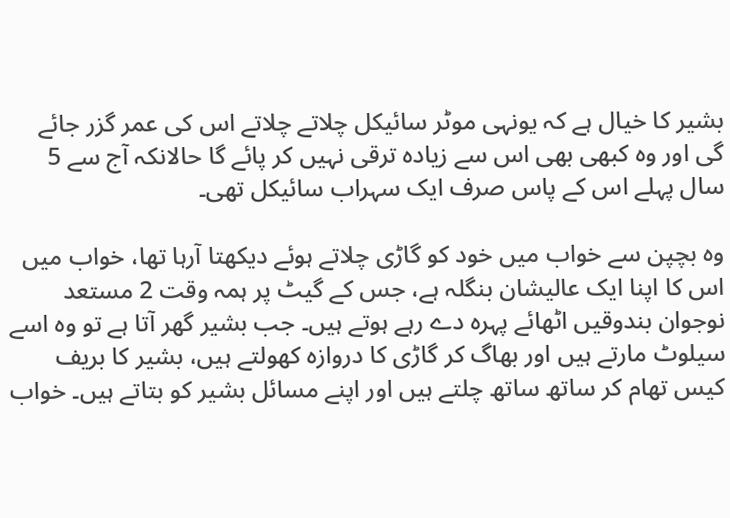بشیر کا خیال ہے کہ یونہی موٹر سائیکل چلاتے چلاتے اس کی عمر گزر جائے گی اور وہ کبھی بھی اس سے زیادہ ترقی نہیں کر پائے گا حالانکہ آج سے 5 سال پہلے اس کے پاس صرف ایک سہراب سائیکل تھی۔

وہ بچپن سے خواب میں خود کو گاڑی چلاتے ہوئے دیکھتا آرہا تھا، خواب میں اس کا اپنا ایک عالیشان بنگلہ ہے، جس کے گیٹ پر ہمہ وقت 2 مستعد نوجوان بندوقیں اٹھائے پہرہ دے رہے ہوتے ہیں۔ جب بشیر گھر آتا ہے تو وہ اسے سیلوٹ مارتے ہیں اور بھاگ کر گاڑی کا دروازہ کھولتے ہیں، بشیر کا بریف کیس تھام کر ساتھ ساتھ چلتے ہیں اور اپنے مسائل بشیر کو بتاتے ہیں۔ خواب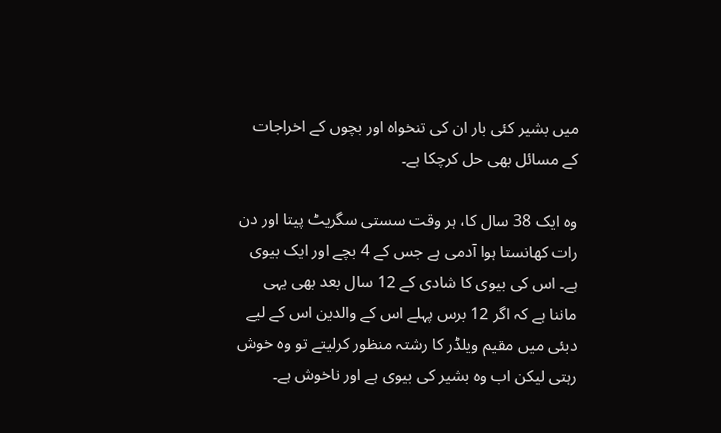میں بشیر کئی بار ان کی تنخواہ اور بچوں کے اخراجات کے مسائل بھی حل کرچکا ہے۔

وہ ایک 38 سال کا، ہر وقت سستی سگریٹ پیتا اور دن رات کھانستا ہوا آدمی ہے جس کے 4 بچے اور ایک بیوی ہے۔ اس کی بیوی کا شادی کے 12 سال بعد بھی یہی ماننا ہے کہ اگر 12 برس پہلے اس کے والدین اس کے لیے دبئی میں مقیم ویلڈر کا رشتہ منظور کرلیتے تو وہ خوش رہتی لیکن اب وہ بشیر کی بیوی ہے اور ناخوش ہے۔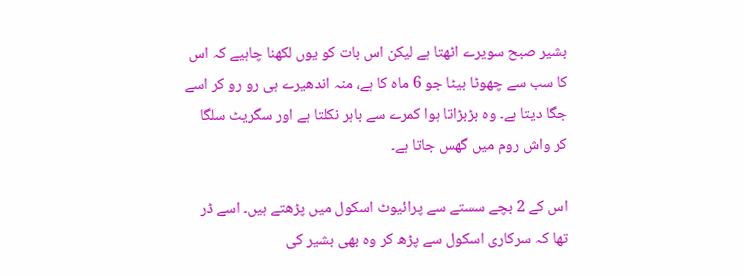بشیر صبح سویرے اٹھتا ہے لیکن اس بات کو یوں لکھنا چاہیے کہ اس کا سب سے چھوٹا بیٹا جو 6 ماہ کا ہے، منہ اندھیرے ہی رو رو کر اسے جگا دیتا ہے۔ وہ بڑبڑاتا ہوا کمرے سے باہر نکلتا ہے اور سگریٹ سلگا کر واش روم میں گھس جاتا ہے۔

اس کے 2 بچے سستے سے پرائیوٹ اسکول میں پڑھتے ہیں۔ اسے ڈر تھا کہ سرکاری اسکول سے پڑھ کر وہ بھی بشیر کی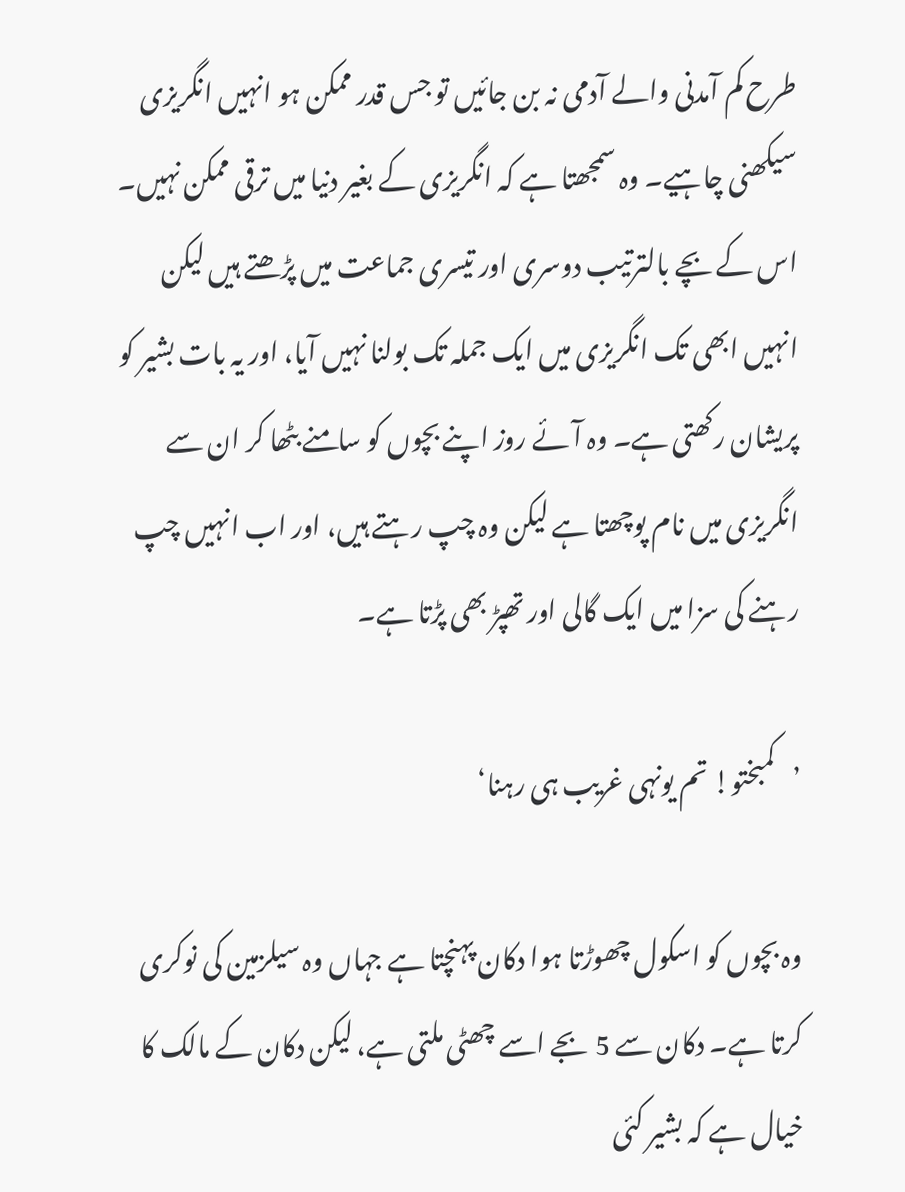طرح کم آمدنی والے آدمی نہ بن جائیں تو جس قدر ممکن ہو انہیں انگریزی سیکھنی چاہیے۔ وہ سمجھتا ہے کہ انگریزی کے بغیر دنیا میں ترقی ممکن نہیں۔ اس کے بچے بالترتیب دوسری اور تیسری جماعت میں پڑھتے ہیں لیکن انہیں ابھی تک انگریزی میں ایک جملہ تک بولنا نہیں آیا، اور یہ بات بشیر کو پریشان رکھتی ہے۔ وہ آئے روز اپنے بچوں کو سامنے بٹھا کر ان سے انگریزی میں نام پوچھتا ہے لیکن وہ چپ رہتے ہیں، اور اب انہیں چپ رہنے کی سزا میں ایک گالی اور تھپڑ بھی پڑتا ہے۔

’کمبختو! تم یونہی غریب ہی رہنا‘

وہ بچوں کو اسکول چھوڑتا ہوا دکان پہنچتا ہے جہاں وہ سیلزمین کی نوکری کرتا ہے۔ دکان سے 5 بجے اسے چھٹی ملتی ہے، لیکن دکان کے مالک کا خیال ہے کہ بشیر کئی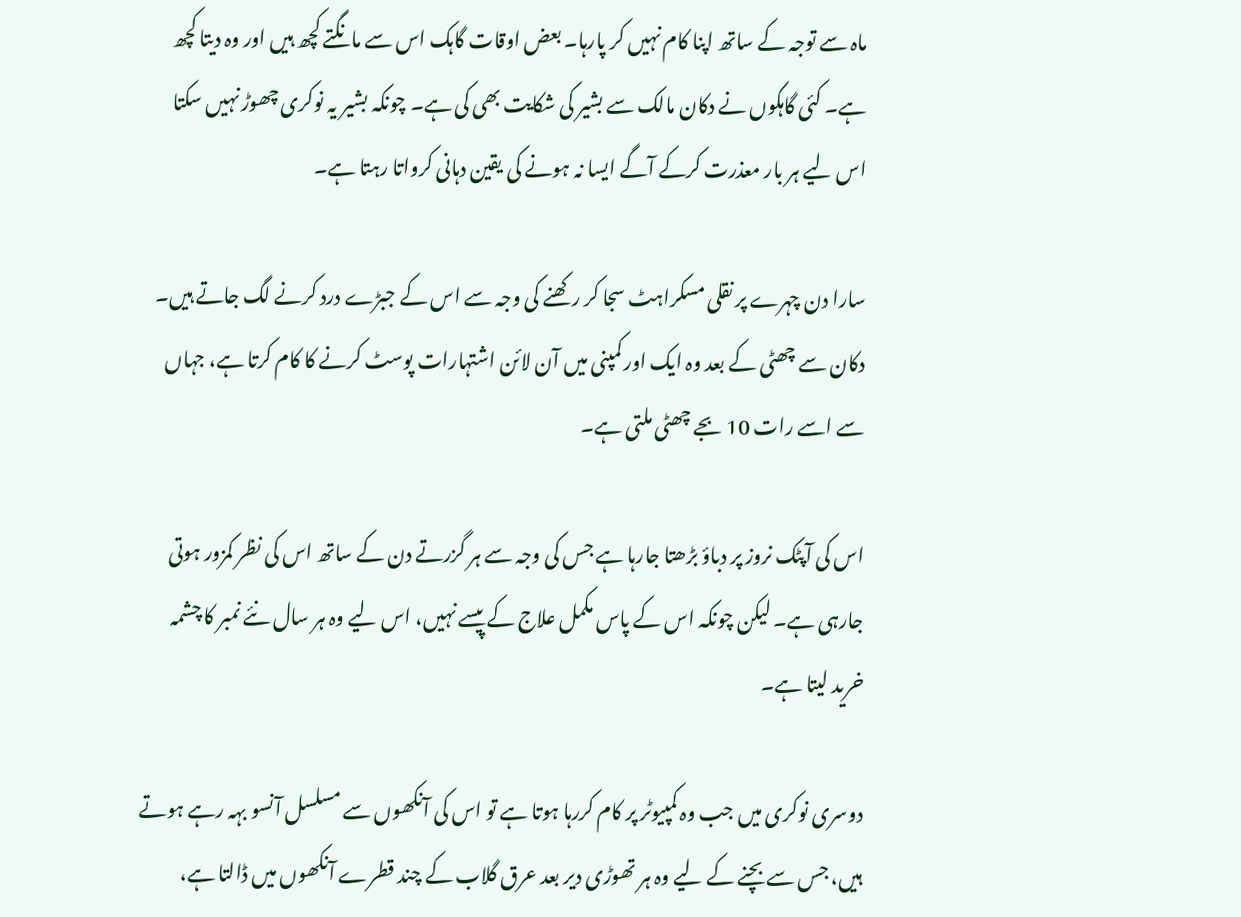ماہ سے توجہ کے ساتھ اپنا کام نہیں کر پارہا۔ بعض اوقات گاہک اس سے مانگتے کچھ ہیں اور وہ دیتا کچھ ہے۔ کئی گاہکوں نے دکان مالک سے بشیر کی شکایت بھی کی ہے۔ چونکہ بشیر یہ نوکری چھوڑ نہیں سکتا اس لیے ہر بار معذرت کرکے آگے ایسا نہ ہونے کی یقین دہانی کرواتا رہتا ہے۔

سارا دن چہرے پر نقلی مسکراہٹ سجا کر رکھنے کی وجہ سے اس کے جبڑے درد کرنے لگ جاتے ہیں۔ دکان سے چھٹی کے بعد وہ ایک اور کمپنی میں آن لائن اشتہارات پوسٹ کرنے کا کام کرتا ہے، جہاں سے اسے رات 10 بجے چھٹی ملتی ہے۔

اس کی آپٹک نروز پر دباؤ بڑھتا جارہا ہے جس کی وجہ سے ہر گزرتے دن کے ساتھ اس کی نظر کمزور ہوتی جارہی ہے۔ لیکن چونکہ اس کے پاس مکمل علاج کے پیسے نہیں، اس لیے وہ ہر سال نئے نمبر کا چشمہ خرید لیتا ہے۔

دوسری نوکری میں جب وہ کمپیوٹر پر کام کررہا ہوتا ہے تو اس کی آنکھوں سے مسلسل آنسو بہہ رہے ہوتے ہیں، جس سے بچنے کے لیے وہ ہر تھوڑی دیر بعد عرق گلاب کے چند قطرے آنکھوں میں ڈالتا ہے،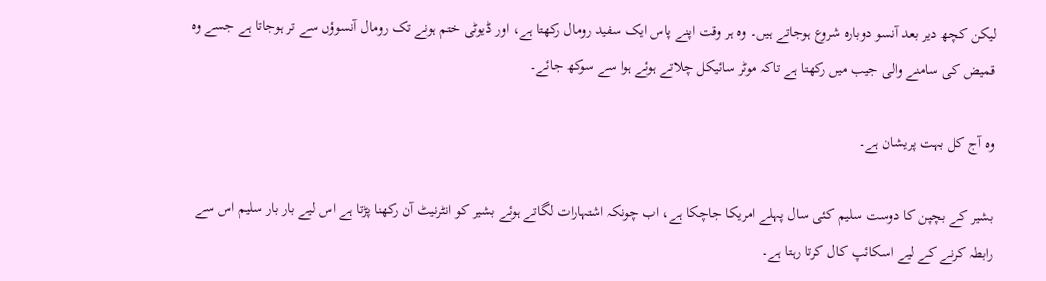لیکن کچھ دیر بعد آنسو دوبارہ شروع ہوجاتے ہیں۔ وہ ہر وقت اپنے پاس ایک سفید رومال رکھتا ہے، اور ڈیوٹی ختم ہونے تک رومال آنسوؤں سے تر ہوجاتا ہے جسے وہ قمیض کی سامنے والی جیب میں رکھتا ہے تاکہ موٹر سائیکل چلاتے ہوئے ہوا سے سوکھ جائے۔

وہ آج کل بہت پریشان ہے۔

بشیر کے بچپن کا دوست سلیم کئی سال پہلے امریکا جاچکا ہے، اب چونکہ اشتہارات لگاتے ہوئے بشیر کو انٹرنیٹ آن رکھنا پڑتا ہے اس لیے بار بار سلیم اس سے رابطہ کرنے کے لیے اسکائپ کال کرتا رہتا ہے۔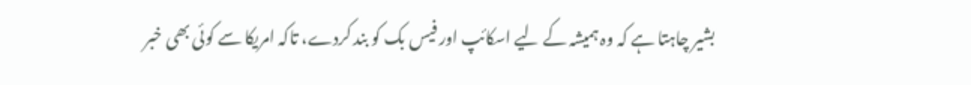بشیر چاہتا ہے کہ وہ ہمیشہ کے لیے اسکائپ اور فیس بک کو بند کردے، تاکہ امریکا سے کوئی بھی خبر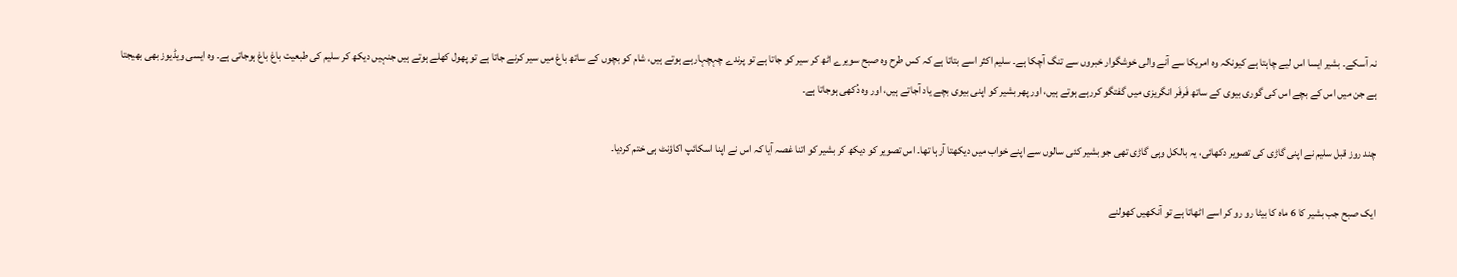نہ آسکے۔ بشیر ایسا اس لیے چاہتا ہے کیونکہ وہ امریکا سے آنے والی خوشگوار خبروں سے تنگ آچکا ہے۔ سلیم اکثر اسے بتاتا ہے کہ کس طرح وہ صبح سویرے اٹھ کر سیر کو جاتا ہے تو پرندے چہچہارہے ہوتے ہیں، شام کو بچوں کے ساتھ باغ میں سیر کرنے جاتا ہے تو پھول کھلے ہوتے ہیں جنہیں دیکھ کر سلیم کی طبعیت باغ باغ ہوجاتی ہے۔ وہ ایسی ویڈیوز بھی بھیجتا ہے جن میں اس کے بچے اس کی گوری بیوی کے ساتھ فَرفَر انگریزی میں گفتگو کررہے ہوتے ہیں، اور پھر بشیر کو اپنی بیوی بچے یاد آجاتے ہیں، اور وہ دُکھی ہوجاتا ہے۔

چند روز قبل سلیم نے اپنی گاڑی کی تصویر دکھائی، یہ بالکل وہی گاڑی تھی جو بشیر کئی سالوں سے اپنے خواب میں دیکھتا آرہا تھا۔ اس تصویر کو دیکھ کر بشیر کو اتنا غصہ آیا کہ اس نے اپنا اسکائپ اکاؤنٹ ہی ختم کردیا۔

ایک صبح جب بشیر کا 6 ماہ کا بیٹا رو رو کر اسے اٹھاتا ہے تو آنکھیں کھولنے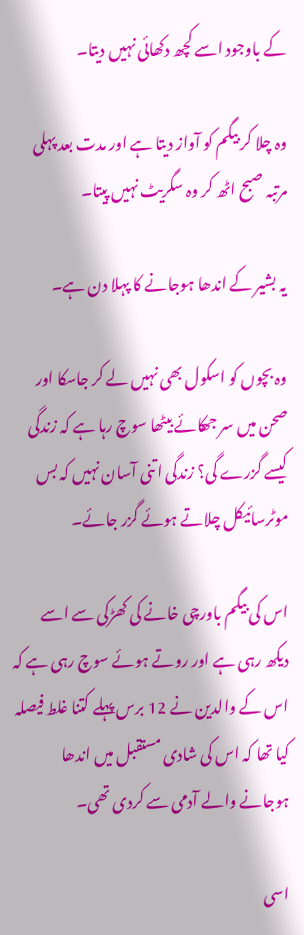کے باوجود اسے کچھ دکھائی نہیں دیتا۔

وہ چلا کر بیگم کو آواز دیتا ہے اور مدت بعد پہلی مرتبہ صبح اٹھ کر وہ سگریٹ نہیں پیتا۔

یہ بشیر کے اندھا ہوجانے کا پہلا دن ہے۔

وہ بچوں کو اسکول بھی نہیں لے کر جاسکا اور صحن میں سر جھکائے بیٹھا سوچ رہا ہے کہ زندگی کیسے گزرے گی؟ زندگی اتنی آسان نہیں کہ بس موٹرسائیکل چلاتے ہوئے گزر جائے۔

اس کی بیگم باورچی خانے کی کھڑکی سے اسے دیکھ رہی ہے اور روتے ہوئے سوچ رہی ہے کہ اس کے والدین نے 12 برس پہلے کتنا غلط فیصلہ کیا تھا کہ اس کی شادی مستقبل میں اندھا ہوجانے والے آدمی سے کردی تھی۔

اسی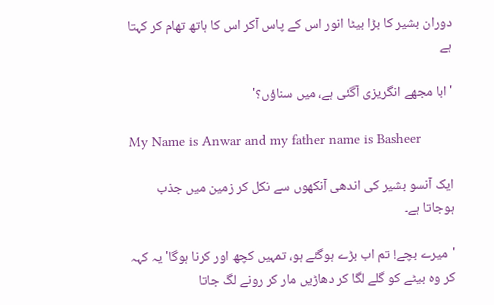دوران بشیر کا بڑا بیٹا انور اس کے پاس آکر اس کا ہاتھ تھام کر کہتا ہے

'ابا مجھے انگریزی آگئی ہے، میں سناؤں؟'

My Name is Anwar and my father name is Basheer

ایک آنسو بشیر کی اندھی آنکھوں سے نکل کر زمین میں جذب ہوجاتا ہے۔

'میرے بچے! تم اب بڑے ہوگئے ہو، تمہیں کچھ اور کرنا ہوگا' یہ کہہ کر وہ بیٹے کو گلے لگا کر دھاڑیں مار کر رونے لگ جاتا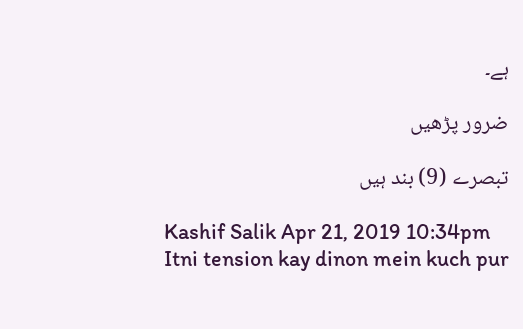ہے۔

ضرور پڑھیں

تبصرے (9) بند ہیں

Kashif Salik Apr 21, 2019 10:34pm
Itni tension kay dinon mein kuch pur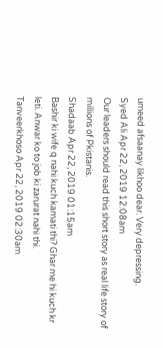umeed afsaanay likhoo dear. Very depressing.
Syed Ali Apr 22, 2019 12:08am
Our leaders should read this short story as real life story of millions of Pkistanis.
Shadaab Apr 22, 2019 01:15am
Bashir ki wife q nahi kuch kamati thi? Ghar me hi kuch kr leti. Anwar ko to job ki zarurat nahi thi.
Tanveerkhoso Apr 22, 2019 02:30am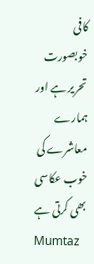کافی خوبصورت تحریر ہے اور ہمارے معاشرے کی خوب عکاسی بھی کرتی ہے
Mumtaz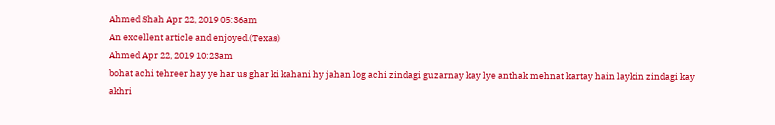Ahmed Shah Apr 22, 2019 05:36am
An excellent article and enjoyed.(Texas)
Ahmed Apr 22, 2019 10:23am
bohat achi tehreer hay ye har us ghar ki kahani hy jahan log achi zindagi guzarnay kay lye anthak mehnat kartay hain laykin zindagi kay akhri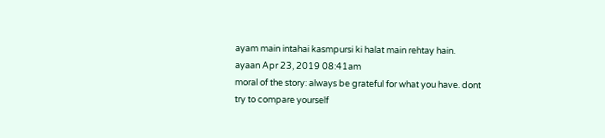ayam main intahai kasmpursi ki halat main rehtay hain.
ayaan Apr 23, 2019 08:41am
moral of the story: always be grateful for what you have. dont try to compare yourself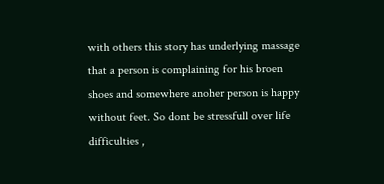with others this story has underlying massage that a person is complaining for his broen shoes and somewhere anoher person is happy without feet. So dont be stressfull over life difficulties ,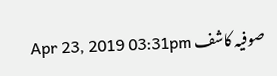صوفیہ کاشف Apr 23, 2019 03:31pm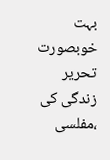بہت خوبصورت تحریر زندگی کی ،مفلسی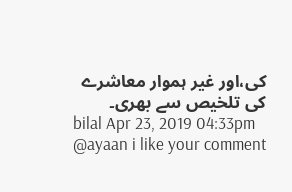کی،اور غیر ہموار معاشرے کی تلخیص سے بھری۔
bilal Apr 23, 2019 04:33pm
@ayaan i like your comment